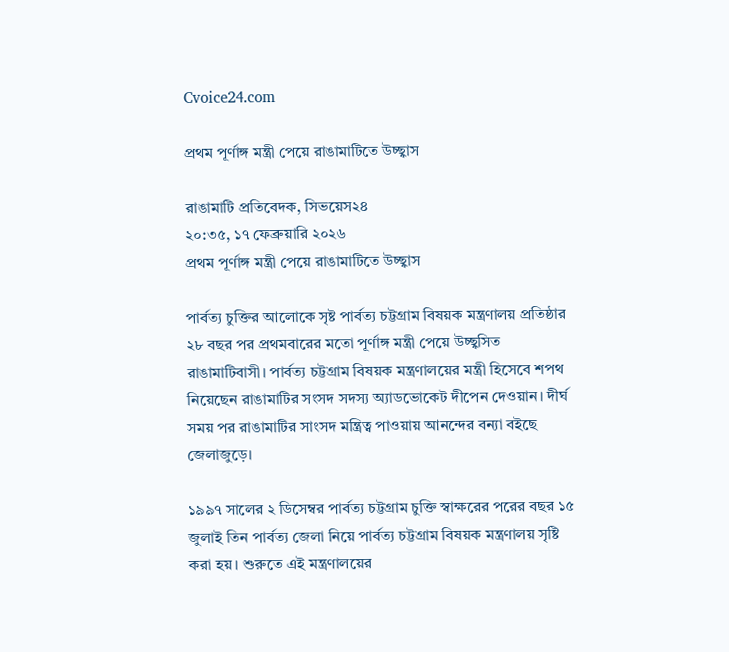Cvoice24.com

প্রথম পূর্ণাঙ্গ মন্ত্রী পেয়ে রাঙামাটিতে উচ্ছ্বাস

রাঙামাটি প্রতিবেদক, সিভয়েস২৪
২০:৩৫, ১৭ ফেব্রুয়ারি ২০২৬
প্রথম পূর্ণাঙ্গ মন্ত্রী পেয়ে রাঙামাটিতে উচ্ছ্বাস

পার্বত্য চুক্তির আলোকে সৃষ্ট পার্বত্য চট্টগ্রাম বিষয়ক মন্ত্রণালয় প্রতিষ্ঠার ২৮ বছর পর প্রথমবারের মতো পূর্ণাঙ্গ মন্ত্রী পেয়ে উচ্ছ্বসিত রাঙামাটিবাসী। পার্বত্য চট্টগ্রাম বিষয়ক মন্ত্রণালয়ের মন্ত্রী হিসেবে শপথ নিয়েছেন রাঙামাটির সংসদ সদস্য অ্যাডভোকেট দীপেন দেওয়ান। দীর্ঘ সময় পর রাঙামাটির সাংসদ মন্ত্রিত্ব পাওয়ায় আনন্দের বন্যা বইছে জেলাজুড়ে।

১৯৯৭ সালের ২ ডিসেম্বর পার্বত্য চট্টগ্রাম চুক্তি স্বাক্ষরের পরের বছর ১৫ জুলাই তিন পার্বত্য জেলা নিয়ে পার্বত্য চট্টগ্রাম বিষয়ক মন্ত্রণালয় সৃষ্টি করা হয়। শুরুতে এই মন্ত্রণালয়ের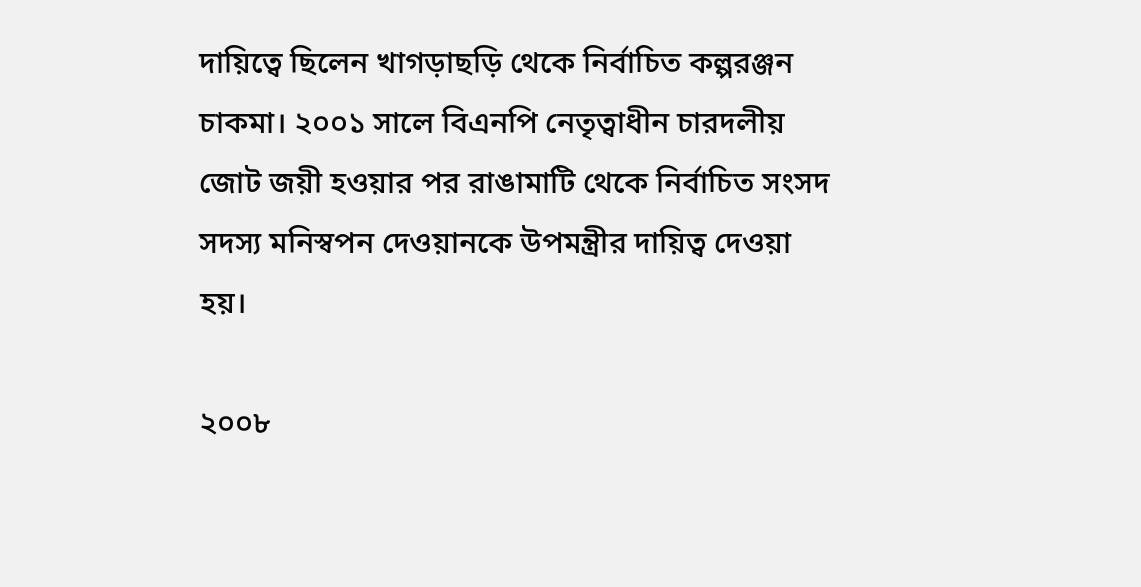দায়িত্বে ছিলেন খাগড়াছড়ি থেকে নির্বাচিত কল্পরঞ্জন চাকমা। ২০০১ সালে বিএনপি নেতৃত্বাধীন চারদলীয় জোট জয়ী হওয়ার পর রাঙামাটি থেকে নির্বাচিত সংসদ সদস্য মনিস্বপন দেওয়ানকে উপমন্ত্রীর দায়িত্ব দেওয়া হয়।

২০০৮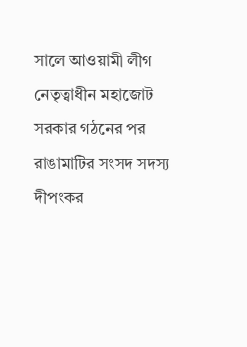সালে আওয়ামী লীগ নেতৃত্বাধীন মহাজোট সরকার গঠনের পর রাঙামাটির সংসদ সদস্য দীপংকর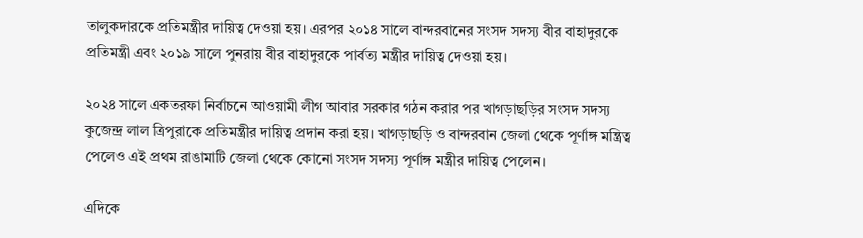তালুকদারকে প্রতিমন্ত্রীর দায়িত্ব দেওয়া হয়। এরপর ২০১৪ সালে বান্দরবানের সংসদ সদস্য বীর বাহাদুরকে প্রতিমন্ত্রী এবং ২০১৯ সালে পুনরায় বীর বাহাদুরকে পার্বত্য মন্ত্রীর দায়িত্ব দেওয়া হয়।

২০২৪ সালে একতরফা নির্বাচনে আওয়ামী লীগ আবার সরকার গঠন করার পর খাগড়াছড়ির সংসদ সদস্য কুজেন্দ্র লাল ত্রিপুরাকে প্রতিমন্ত্রীর দায়িত্ব প্রদান করা হয়। খাগড়াছড়ি ও বান্দরবান জেলা থেকে পূর্ণাঙ্গ মন্ত্রিত্ব পেলেও এই প্রথম রাঙামাটি জেলা থেকে কোনো সংসদ সদস্য পূর্ণাঙ্গ মন্ত্রীর দায়িত্ব পেলেন।

এদিকে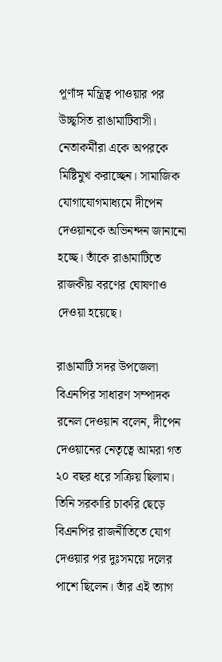পূর্ণাঙ্গ মন্ত্রিত্ব পাওয়ার পর উচ্ছ্বসিত রাঙামাটিবাসী। নেতাকর্মীরা একে অপরকে মিষ্টিমুখ করাচ্ছেন। সামাজিক যোগাযোগমাধ্যমে দীপেন দেওয়ানকে অভিনন্দন জানানো হচ্ছে। তাঁকে রাঙামাটিতে রাজকীয় বরণের ঘোষণাও দেওয়া হয়েছে।

রাঙামাটি সদর উপজেলা বিএনপির সাধারণ সম্পাদক রনেল দেওয়ান বলেন, দীপেন দেওয়ানের নেতৃত্বে আমরা গত ২০ বছর ধরে সক্রিয় ছিলাম। তিনি সরকারি চাকরি ছেড়ে বিএনপির রাজনীতিতে যোগ দেওয়ার পর দুঃসময়ে দলের পাশে ছিলেন। তাঁর এই ত্যাগ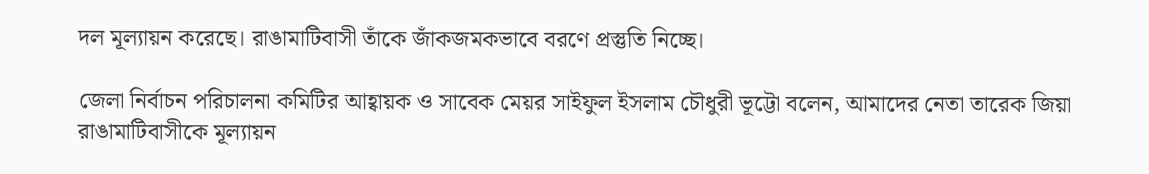দল মূল্যায়ন করেছে। রাঙামাটিবাসী তাঁকে জাঁকজমকভাবে বরণে প্রস্তুতি নিচ্ছে।

জেলা নির্বাচন পরিচালনা কমিটির আহ্বায়ক ও সাবেক মেয়র সাইফুল ইসলাম চৌধুরী ভূট্টো বলেন, আমাদের নেতা তারেক জিয়া রাঙামাটিবাসীকে মূল্যায়ন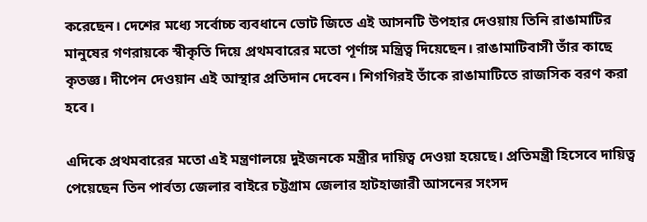করেছেন। দেশের মধ্যে সর্বোচ্চ ব্যবধানে ভোট জিতে এই আসনটি উপহার দেওয়ায় তিনি রাঙামাটির মানুষের গণরায়কে স্বীকৃতি দিয়ে প্রথমবারের মতো পূর্ণাঙ্গ মন্ত্রিত্ব দিয়েছেন। রাঙামাটিবাসী তাঁর কাছে কৃতজ্ঞ। দীপেন দেওয়ান এই আস্থার প্রতিদান দেবেন। শিগগিরই তাঁকে রাঙামাটিতে রাজসিক বরণ করা হবে।

এদিকে প্রথমবারের মতো এই মন্ত্রণালয়ে দুইজনকে মন্ত্রীর দায়িত্ব দেওয়া হয়েছে। প্রতিমন্ত্রী হিসেবে দায়িত্ব পেয়েছেন তিন পার্বত্য জেলার বাইরে চট্টগ্রাম জেলার হাটহাজারী আসনের সংসদ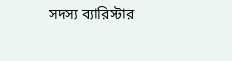সদস্য ব্যারিস্টার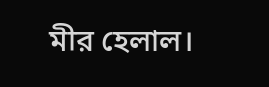মীর হেলাল।